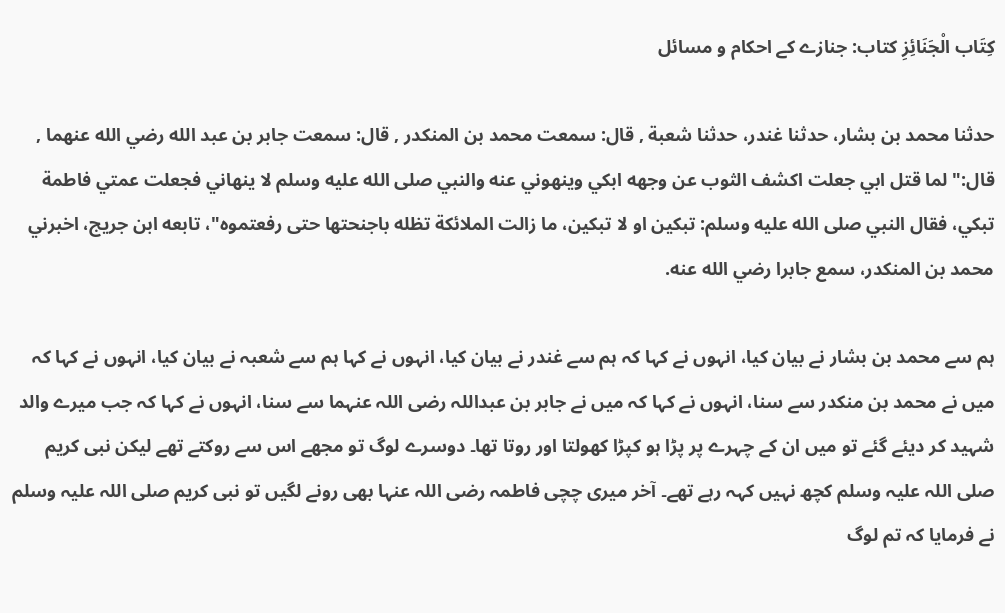كِتَاب الْجَنَائِزِ کتاب: جنازے کے احکام و مسائل

حدثنا محمد بن بشار، حدثنا غندر، حدثنا شعبة , قال: سمعت محمد بن المنكدر , قال: سمعت جابر بن عبد الله رضي الله عنهما , قال:" لما قتل ابي جعلت اكشف الثوب عن وجهه ابكي وينهوني عنه والنبي صلى الله عليه وسلم لا ينهاني فجعلت عمتي فاطمة تبكي، فقال النبي صلى الله عليه وسلم: تبكين او لا تبكين، ما زالت الملائكة تظله باجنحتها حتى رفعتموه"، تابعه ابن جريج، اخبرني محمد بن المنكدر، سمع جابرا رضي الله عنه.

ہم سے محمد بن بشار نے بیان کیا، انہوں نے کہا کہ ہم سے غندر نے بیان کیا، انہوں نے کہا ہم سے شعبہ نے بیان کیا، انہوں نے کہا کہ میں نے محمد بن منکدر سے سنا، انہوں نے کہا کہ میں نے جابر بن عبداللہ رضی اللہ عنہما سے سنا، انہوں نے کہا کہ جب میرے والد شہید کر دیئے گئے تو میں ان کے چہرے پر پڑا ہو کپڑا کھولتا اور روتا تھا۔ دوسرے لوگ تو مجھے اس سے روکتے تھے لیکن نبی کریم صلی اللہ علیہ وسلم کچھ نہیں کہہ رہے تھے۔ آخر میری چچی فاطمہ رضی اللہ عنہا بھی رونے لگیں تو نبی کریم صلی اللہ علیہ وسلم نے فرمایا کہ تم لوگ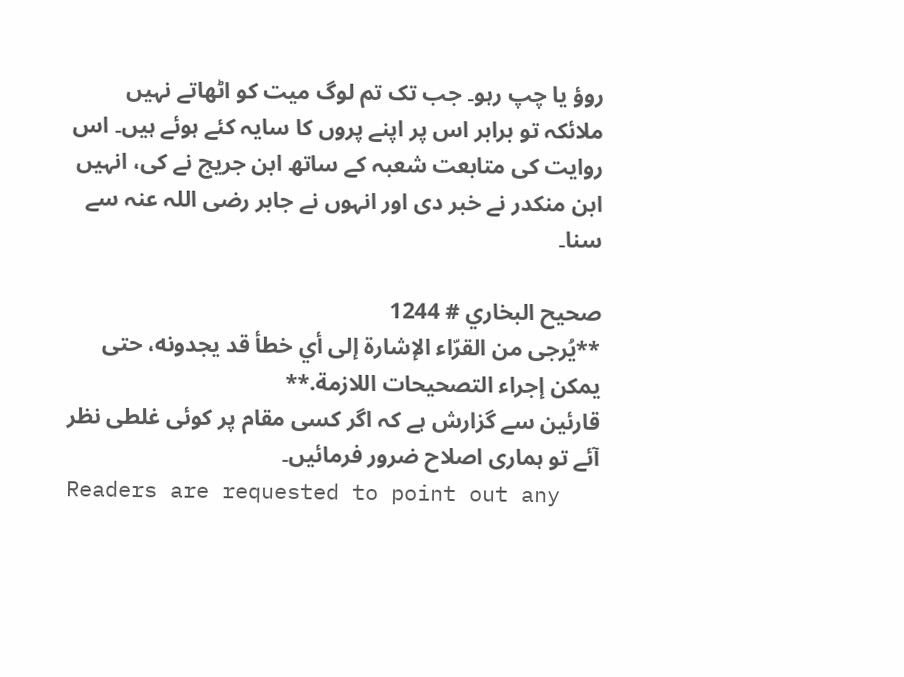روؤ یا چپ رہو۔ جب تک تم لوگ میت کو اٹھاتے نہیں ملائکہ تو برابر اس پر اپنے پروں کا سایہ کئے ہوئے ہیں۔ اس روایت کی متابعت شعبہ کے ساتھ ابن جریج نے کی، انہیں ابن منکدر نے خبر دی اور انہوں نے جابر رضی اللہ عنہ سے سنا۔

صحيح البخاري # 1244
**يُرجى من القرّاء الإشارة إلى أي خطأ قد يجدونه، حتى يمكن إجراء التصحيحات اللازمة.**
قارئین سے گزارش ہے کہ اگر کسی مقام پر کوئی غلطی نظر آئے تو ہماری اصلاح ضرور فرمائیں۔
Readers are requested to point out any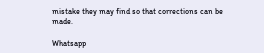mistake they may find so that corrections can be made.

Whatsapp